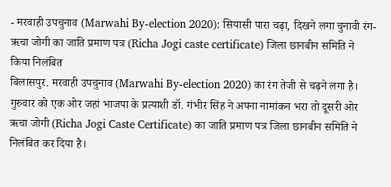- मरवाही उपचुनाव (Marwahi By-election 2020): सियासी पारा चढ़ा, दिखने लगा चुनावी रंग- ऋचा जोगी का जाति प्रमाण पत्र (Richa Jogi caste certificate) जिला छानबीन समिति ने किया निलंबित
बिलासपुर. मरवाही उपचुनाव (Marwahi By-election 2020) का रंग तेजी से चढ़ने लगा है। गुरुवार को एक ओर जहां भाजपा के प्रत्याशी डॉ. गंभीर सिंह ने अपना नामांकन भरा तो दूसरी ओर ऋचा जोगी (Richa Jogi Caste Certificate) का जाति प्रमाण पत्र जिला छानबीन समिति ने निलंबित कर दिया है।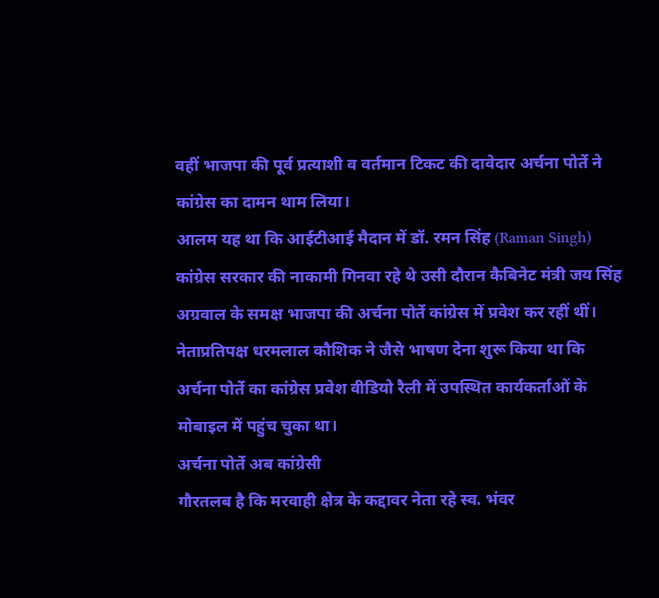वहीं भाजपा की पूर्व प्रत्याशी व वर्तमान टिकट की दावेदार अर्चना पोर्ते ने कांग्रेस का दामन थाम लिया।
आलम यह था कि आईटीआई मैदान में डॉ. रमन सिंह (Raman Singh) कांग्रेस सरकार की नाकामी गिनवा रहे थे उसी दौरान कैबिनेट मंत्री जय सिंह अग्रवाल के समक्ष भाजपा की अर्चना पोर्ते कांग्रेस में प्रवेश कर रहीं थीं। नेताप्रतिपक्ष धरमलाल कौशिक ने जैसे भाषण देना शुरू किया था कि अर्चना पोर्ते का कांग्रेस प्रवेश वीडियो रैली में उपस्थित कार्यकर्ताओं के मोबाइल में पहुंच चुका था।
अर्चना पोर्ते अब कांग्रेसी
गौरतलब है कि मरवाही क्षेत्र के कद्दावर नेता रहे स्व. भंवर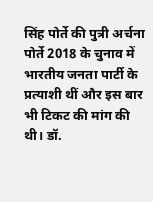सिंह पोर्ते की पुत्री अर्चना पोर्ते 2018 के चुनाव में भारतीय जनता पार्टी के प्रत्याशी थीं और इस बार भी टिकट की मांग की थी। डॉ.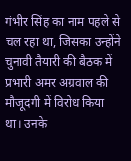गंभीर सिंह का नाम पहले से चल रहा था, जिसका उन्होंने चुनावी तैयारी की बैठक में प्रभारी अमर अग्रवाल की मौजूदगी में विरोध किया था। उनके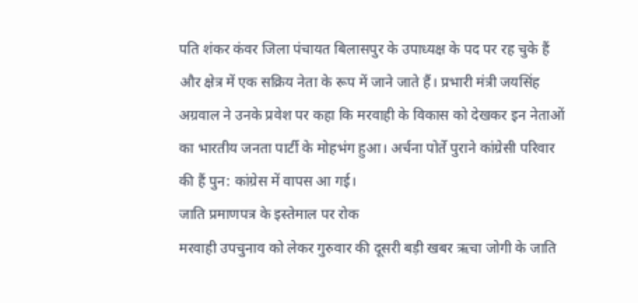पति शंकर कंवर जिला पंचायत बिलासपुर के उपाध्यक्ष के पद पर रह चुके हैं और क्षेत्र में एक सक्रिय नेता के रूप में जाने जाते हैं। प्रभारी मंत्री जयसिंह अग्रवाल ने उनके प्रवेश पर कहा कि मरवाही के विकास को देखकर इन नेताओं का भारतीय जनता पार्टी के मोहभंग हुआ। अर्चना पोर्ते पुराने कांग्रेसी परिवार की हैं पुन: कांग्रेस में वापस आ गई।
जाति प्रमाणपत्र के इस्तेमाल पर रोक
मरवाही उपचुनाव को लेकर गुरुवार की दूसरी बड़ी खबर ऋचा जोगी के जाति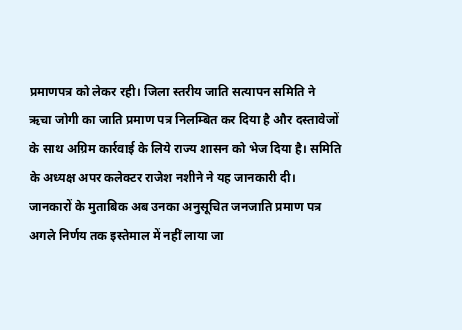प्रमाणपत्र को लेकर रही। जिला स्तरीय जाति सत्यापन समिति ने ऋचा जोगी का जाति प्रमाण पत्र निलम्बित कर दिया है और दस्तावेजों के साथ अग्रिम कार्रवाई के लिये राज्य शासन को भेज दिया है। समिति के अध्यक्ष अपर कलेक्टर राजेश नशीने ने यह जानकारी दी। जानकारों के मुताबिक अब उनका अनुसूचित जनजाति प्रमाण पत्र अगले निर्णय तक इस्तेमाल में नहीं लाया जा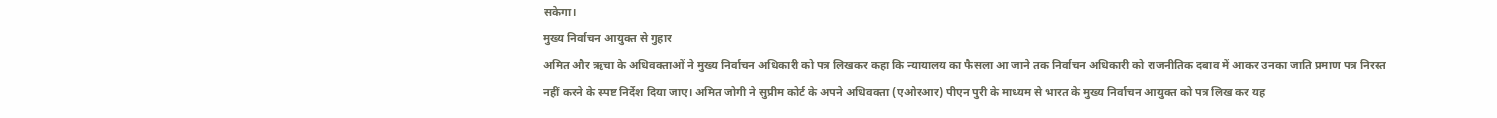सकेगा।
मुख्य निर्वाचन आयुक्त से गुहार
अमित और ऋचा के अधिवक्ताओं ने मुख्य निर्वाचन अधिकारी को पत्र लिखकर कहा कि न्यायालय का फैसला आ जाने तक निर्वाचन अधिकारी को राजनीतिक दबाव में आकर उनका जाति प्रमाण पत्र निरस्त नहीं करने के स्पष्ट निर्देश दिया जाए। अमित जोगी ने सुप्रीम कोर्ट के अपने अधिवक्ता (एओरआर) पीएन पुरी के माध्यम से भारत के मुख्य निर्वाचन आयुक्त को पत्र लिख कर यह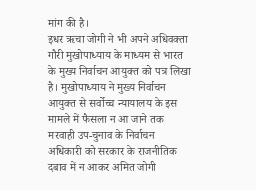मांग की है।
इधर ऋचा जोगी ने भी अपने अधिवक्ता गौरी मुखोपाध्याय के माध्यम से भारत के मुख्य निर्वाचन आयुक्त को पत्र लिखा है। मुखोपाध्याय ने मुख्य निर्वाचन आयुक्त से सर्वोच्च न्यायालय के इस मामले में फैसला न आ जाने तक मरवाही उप-चुनाव के निर्वाचन अधिकारी को सरकार के राजनीतिक दबाव में न आकर अमित जोगी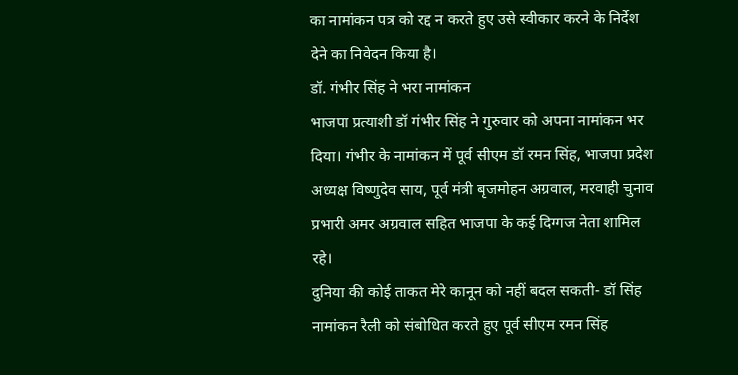का नामांकन पत्र को रद्द न करते हुए उसे स्वीकार करने के निर्देश देने का निवेदन किया है।
डॉ. गंभीर सिंह ने भरा नामांकन
भाजपा प्रत्याशी डॉ गंभीर सिंह ने गुरुवार को अपना नामांकन भर दिया। गंभीर के नामांकन में पूर्व सीएम डॉ रमन सिंह, भाजपा प्रदेश अध्यक्ष विष्णुदेव साय, पूर्व मंत्री बृजमोहन अग्रवाल, मरवाही चुनाव प्रभारी अमर अग्रवाल सहित भाजपा के कई दिग्गज नेता शामिल रहे।
दुनिया की कोई ताकत मेरे कानून को नहीं बदल सकती- डॉ सिंह
नामांकन रैली को संबोधित करते हुए पूर्व सीएम रमन सिंह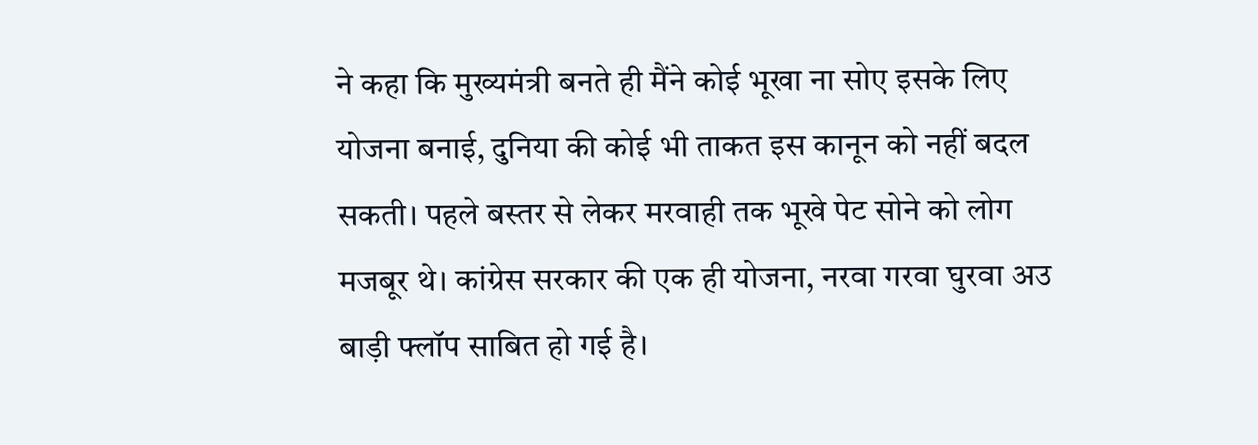ने कहा कि मुख्यमंत्री बनते ही मैंने कोई भूखा ना सोए इसके लिए योजना बनाई, दुनिया की कोई भी ताकत इस कानून को नहीं बदल सकती। पहले बस्तर से लेकर मरवाही तक भूखे पेट सोने को लोग मजबूर थे। कांग्रेस सरकार की एक ही योजना, नरवा गरवा घुरवा अउ बाड़ी फ्लॉप साबित हो गई है।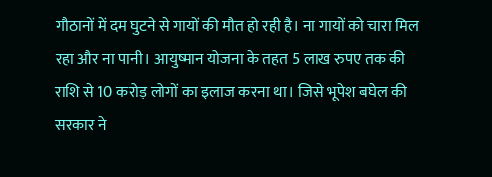गौठानों में दम घुटने से गायों की मौत हो रही है। ना गायों को चारा मिल रहा और ना पानी। आयुष्मान योजना के तहत 5 लाख रुपए तक की राशि से 10 करोड़ लोगों का इलाज करना था। जिसे भूपेश बघेल की सरकार ने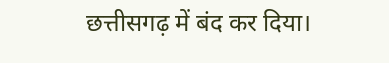छत्तीसगढ़ में बंद कर दिया।